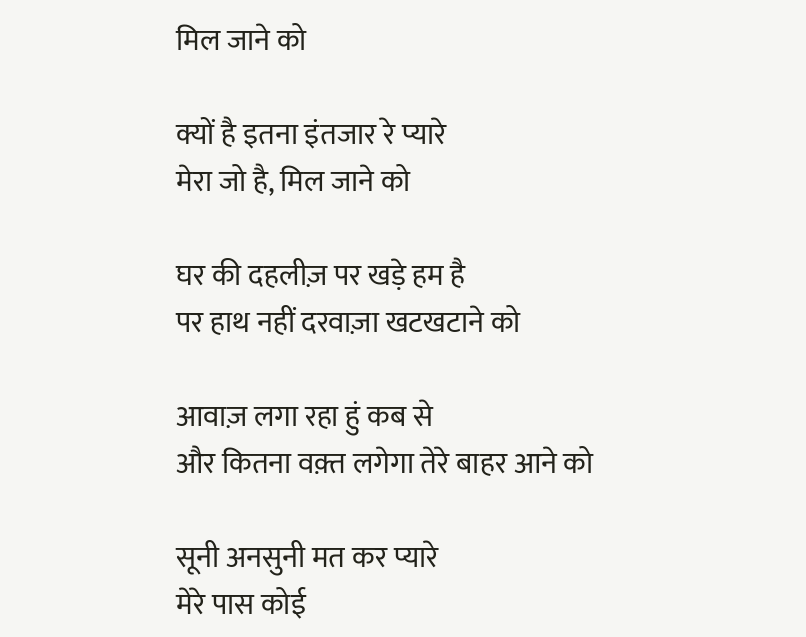मिल जाने को

क्यों है इतना इंतजार रे प्यारे
मेरा जो है, मिल जाने को

घर की दहलीज़ पर खड़े हम है
पर हाथ नहीं दरवाज़ा खटखटाने को

आवाज़ लगा रहा हुं कब से
और कितना वक़्त लगेगा तेरे बाहर आने को

सूनी अनसुनी मत कर प्यारे
मेरे पास कोई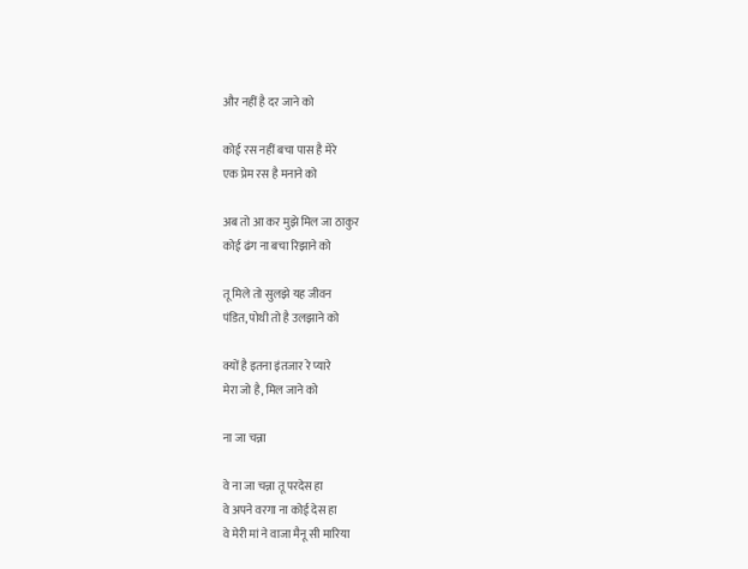और नहीं है दर जाने को

कोई रस नहीं बचा पास है मेरे
एक प्रेम रस है मनाने को

अब तो आ कर मुझे मिल जा ठाकुर
कोई ढंग ना बचा रिझाने को

तू मिले तो सुलझे यह जीवन
पंडित, पोथी तो है उलझाने को

क्यों है इतना इंतजार रे प्यारे
मेरा जो है, मिल जाने को

ना जा चन्ना

वे ना जा चन्ना तू परदेस हा
वे अपने वरगा ना कोई देस हा
वे मेरी मां ने वाजा मैनू सी मारिया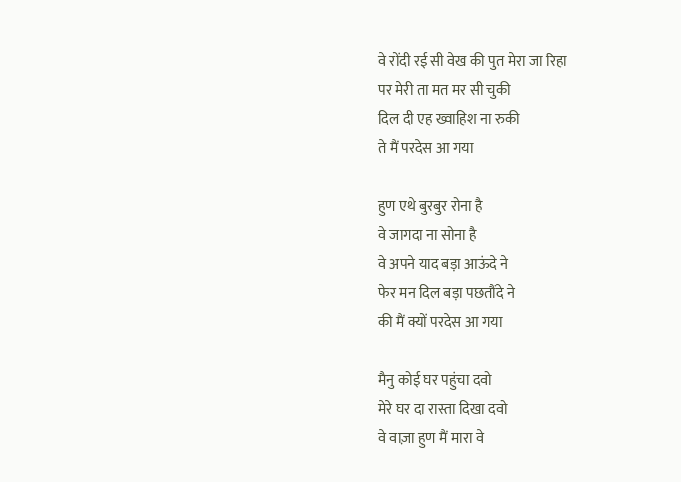वे रोंदी रई सी वेख की पुत मेरा जा रिहा
पर मेरी ता मत मर सी चुकी
दिल दी एह ख्वाहिश ना रुकी
ते मैं परदेस आ गया

हुण एथे बुरबुर रोना है
वे जागदा ना सोना है
वे अपने याद बड़ा आऊंदे ने
फेर मन दिल बड़ा पछतौंदे ने
की मैं क्यों परदेस आ गया

मैनु कोई घर पहुंचा दवो
मेरे घर दा रास्ता दिखा दवो
वे वाज़ा हुण मैं मारा वे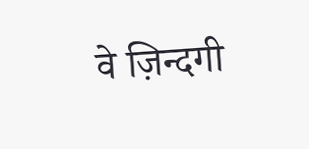वे ज़िन्दगी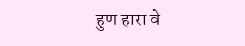हुण हारा वे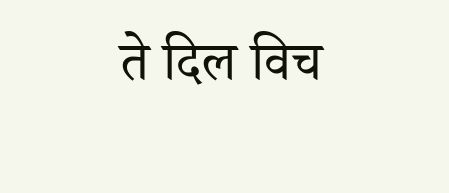ते दिल विच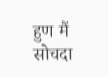हुण मैं सोचदा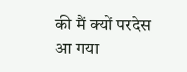की मैं क्यों परदेस आ गया